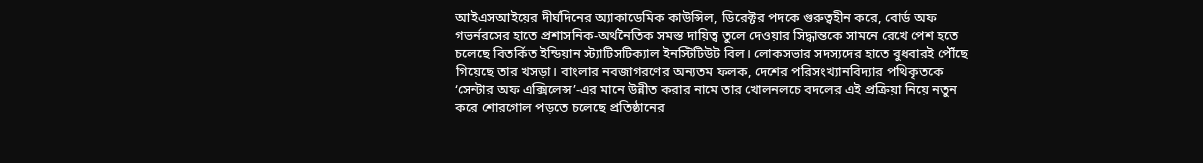আইএসআইয়ের দীর্ঘদিনের অ্যাকাডেমিক কাউন্সিল, ডিরেক্টর পদকে গুরুত্বহীন করে, বোর্ড অফ গভর্নরসের হাতে প্রশাসনিক-অর্থনৈতিক সমস্ত দায়িত্ব তুলে দেওয়ার সিদ্ধান্তকে সামনে রেখে পেশ হতে চলেছে বিতর্কিত ইন্ডিয়ান স্ট্যাটিসটিক্যাল ইনস্টিটিউট বিল। লোকসভার সদস্যদের হাতে বুধবারই পৌঁছে গিয়েছে তার খসড়া। বাংলার নবজাগরণের অন্যতম ফলক, দেশের পরিসংখ্যানবিদ্যার পথিকৃতকে ‘সেন্টার অফ এক্সিলেন্স’-এর মানে উন্নীত করার নামে তার খোলনলচে বদলের এই প্রক্রিয়া নিয়ে নতুন করে শোরগোল পড়তে চলেছে প্রতিষ্ঠানের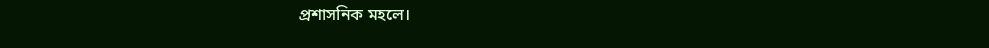প্রশাসনিক মহলে।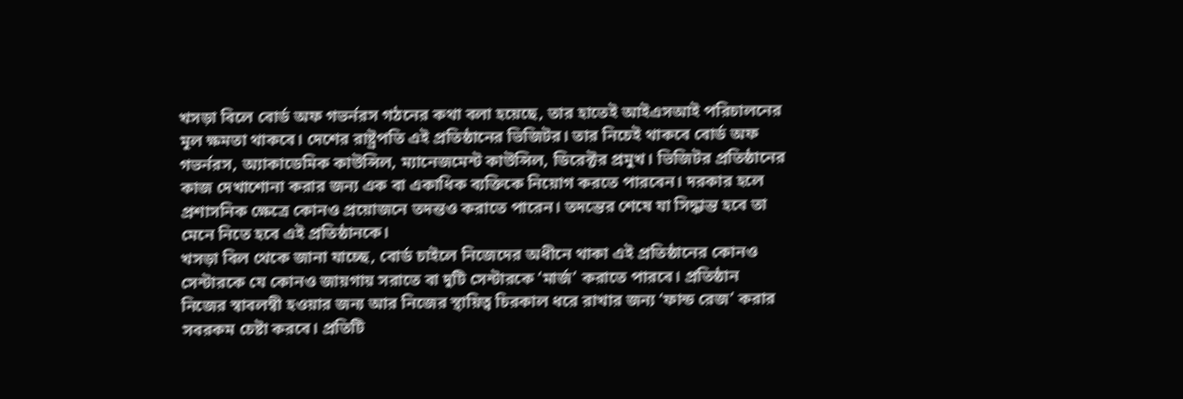খসড়া বিলে বোর্ড অফ গভর্নরস গঠনের কথা বলা হয়েছে, তার হাতেই আইএসআই পরিচালনের মূল ক্ষমতা থাকবে। দেশের রাষ্ট্রপতি এই প্রতিষ্ঠানের ভিজিটর। তার নিচেই থাকবে বোর্ড অফ গভর্নরস, অ্যাকাডেমিক কাউন্সিল, ম্যানেজমেন্ট কাউন্সিল, ডিরেক্টর প্রমুখ। ভিজিটর প্রতিষ্ঠানের কাজ দেখাশোনা করার জন্য এক বা একাধিক ব্যক্তিকে নিয়োগ করতে পারবেন। দরকার হলে প্রশাসনিক ক্ষেত্রে কোনও প্রয়োজনে তদন্তও করাতে পারেন। তদন্তের শেষে যা সিদ্ধান্ত হবে তা মেনে নিতে হবে এই প্রতিষ্ঠানকে।
খসড়া বিল থেকে জানা যাচ্ছে, বোর্ড চাইলে নিজেদের অধীনে থাকা এই প্রতিষ্ঠানের কোনও সেন্টারকে যে কোনও জায়গায় সরাতে বা দুটি সেন্টারকে ‘মার্জ’ করাতে পারবে। প্রতিষ্ঠান নিজের স্বাবলম্বী হওয়ার জন্য আর নিজের স্থায়িত্ব চিরকাল ধরে রাখার জন্য ‘ফান্ড রেজ’ করার সবরকম চেষ্টা করবে। প্রতিটি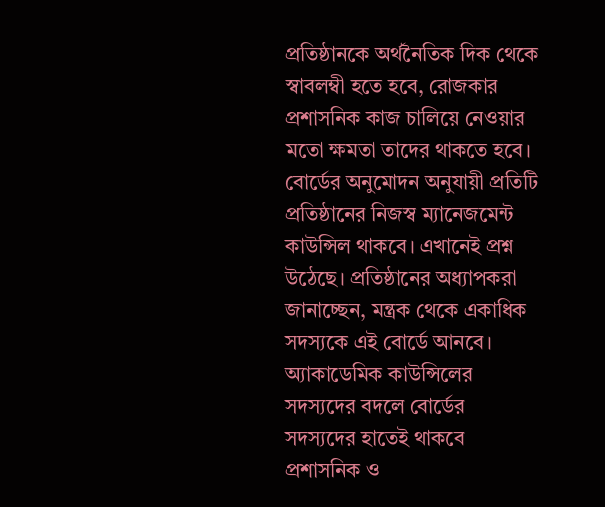প্রতিষ্ঠানকে অর্থনৈতিক দিক থেকে স্বাবলম্বী হতে হবে, রোজকার প্রশাসনিক কাজ চালিয়ে নেওয়ার মতো ক্ষমতা তাদের থাকতে হবে। বোর্ডের অনুমোদন অনুযায়ী প্রতিটি প্রতিষ্ঠানের নিজস্ব ম্যানেজমেন্ট কাউন্সিল থাকবে। এখানেই প্রশ্ন উঠেছে। প্রতিষ্ঠানের অধ্যাপকরা জানাচ্ছেন, মন্ত্রক থেকে একাধিক সদস্যকে এই বোর্ডে আনবে। অ্যাকাডেমিক কাউন্সিলের সদস্যদের বদলে বোর্ডের সদস্যদের হাতেই থাকবে প্রশাসনিক ও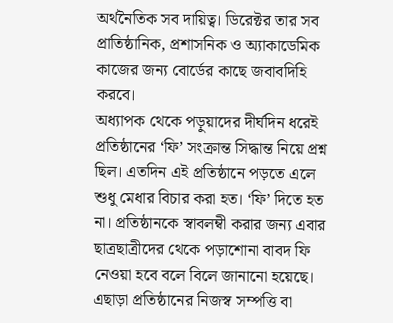অর্থনৈতিক সব দায়িত্ব। ডিরেক্টর তার সব প্রাতিষ্ঠানিক, প্রশাসনিক ও অ্যাকাডেমিক কাজের জন্য বোর্ডের কাছে জবাবদিহি করবে।
অধ্যাপক থেকে পড়ুয়াদের দীর্ঘদিন ধরেই প্রতিষ্ঠানের ‘ফি’ সংক্রান্ত সিদ্ধান্ত নিয়ে প্রশ্ন ছিল। এতদিন এই প্রতিষ্ঠানে পড়তে এলে শুধু মেধার বিচার করা হত। ‘ফি’ দিতে হত না। প্রতিষ্ঠানকে স্বাবলম্বী করার জন্য এবার ছাত্রছাত্রীদের থেকে পড়াশোনা বাবদ ফি নেওয়া হবে বলে বিলে জানানো হয়েছে। এছাড়া প্রতিষ্ঠানের নিজস্ব সম্পত্তি বা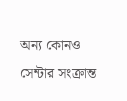অন্য কোনও সেন্টার সংক্রান্ত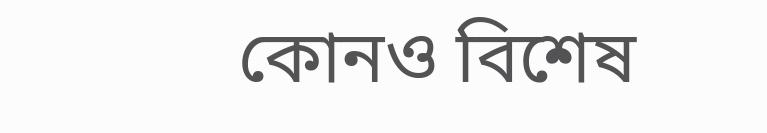কোনও বিশেষ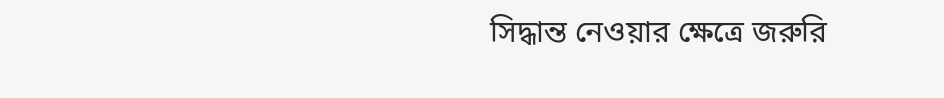সিদ্ধান্ত নেওয়ার ক্ষেত্রে জরুরি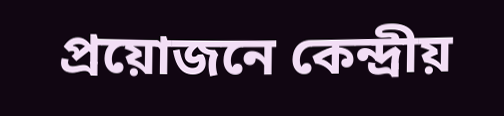প্রয়োজনে কেন্দ্রীয়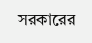সরকারের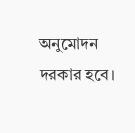অনুমোদন দরকার হবে।